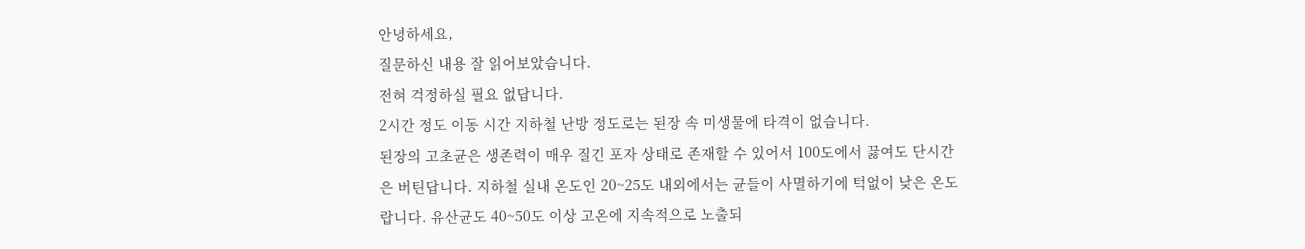안녕하세요,
질문하신 내용 잘 읽어보았습니다.
전혀 걱정하실 필요 없답니다.
2시간 정도 이동 시간 지하철 난방 정도로는 된장 속 미생물에 타격이 없습니다.
된장의 고초균은 생존력이 매우 질긴 포자 상태로 존재할 수 있어서 100도에서 끓여도 단시간은 버틴답니다. 지하철 실내 온도인 20~25도 내외에서는 균들이 사멸하기에 턱없이 낮은 온도랍니다. 유산균도 40~50도 이상 고온에 지속적으로 노출되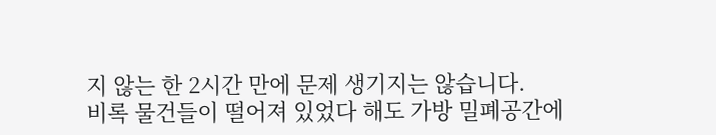지 않는 한 2시간 만에 문제 생기지는 않습니다.
비록 물건들이 떨어져 있었다 해도 가방 밀폐공간에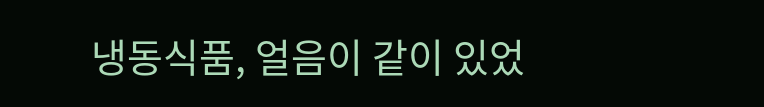냉동식품, 얼음이 같이 있었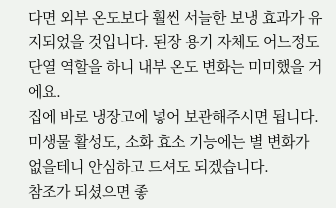다면 외부 온도보다 훨씬 서늘한 보냉 효과가 유지되었을 것입니다. 된장 용기 자체도 어느정도 단열 역할을 하니 내부 온도 변화는 미미했을 거에요.
집에 바로 냉장고에 넣어 보관해주시면 됩니다. 미생물 활성도, 소화 효소 기능에는 별 변화가 없을테니 안심하고 드셔도 되겠습니다.
참조가 되셨으면 좋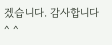겠습니다. 감사합니다 ^ ^